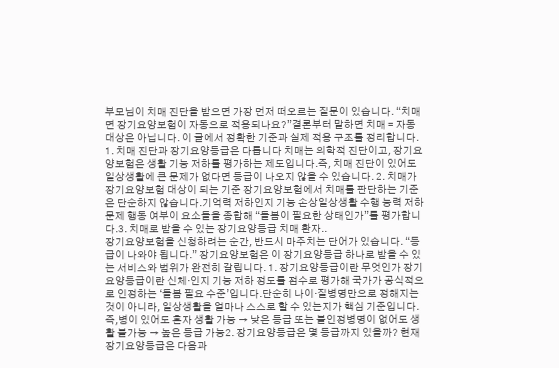부모님이 치매 진단을 받으면 가장 먼저 떠오르는 질문이 있습니다. “치매면 장기요양보험이 자동으로 적용되나요?”결론부터 말하면 치매 = 자동 대상은 아닙니다. 이 글에서 정확한 기준과 실제 적용 구조를 정리합니다. 1. 치매 진단과 장기요양등급은 다릅니다 치매는 의학적 진단이고, 장기요양보험은 생활 기능 저하를 평가하는 제도입니다.즉, 치매 진단이 있어도 일상생활에 큰 문제가 없다면 등급이 나오지 않을 수 있습니다. 2. 치매가 장기요양보험 대상이 되는 기준 장기요양보험에서 치매를 판단하는 기준은 단순하지 않습니다.기억력 저하인지 기능 손상일상생활 수행 능력 저하문제 행동 여부이 요소들을 종합해 “돌봄이 필요한 상태인가”를 평가합니다.3. 치매로 받을 수 있는 장기요양등급 치매 환자..
장기요양보험을 신청하려는 순간, 반드시 마주치는 단어가 있습니다. “등급이 나와야 됩니다.” 장기요양보험은 이 장기요양등급 하나로 받을 수 있는 서비스와 범위가 완전히 갈립니다. 1. 장기요양등급이란 무엇인가 장기요양등급이란 신체·인지 기능 저하 정도를 점수로 평가해 국가가 공식적으로 인정하는 ‘돌봄 필요 수준’입니다.단순히 나이·질병명만으로 정해지는 것이 아니라, 일상생활을 얼마나 스스로 할 수 있는지가 핵심 기준입니다. 즉,병이 있어도 혼자 생활 가능 → 낮은 등급 또는 불인정병명이 없어도 생활 불가능 → 높은 등급 가능2. 장기요양등급은 몇 등급까지 있을까? 현재 장기요양등급은 다음과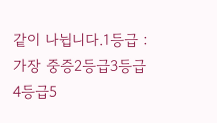같이 나뉩니다.1등급 : 가장 중증2등급3등급4등급5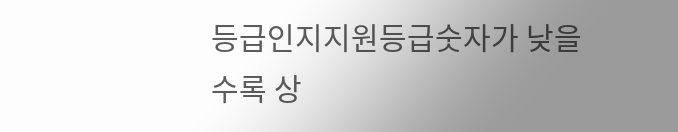등급인지지원등급숫자가 낮을수록 상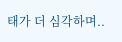태가 더 심각하며..